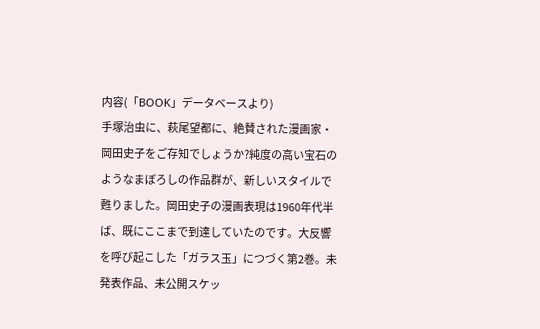内容(「BOOK」データベースより)
手塚治虫に、萩尾望都に、絶賛された漫画家・岡田史子をご存知でしょうか?純度の高い宝石のようなまぼろしの作品群が、新しいスタイルで甦りました。岡田史子の漫画表現は1960年代半ば、既にここまで到達していたのです。大反響を呼び起こした「ガラス玉」につづく第2巻。未発表作品、未公開スケッ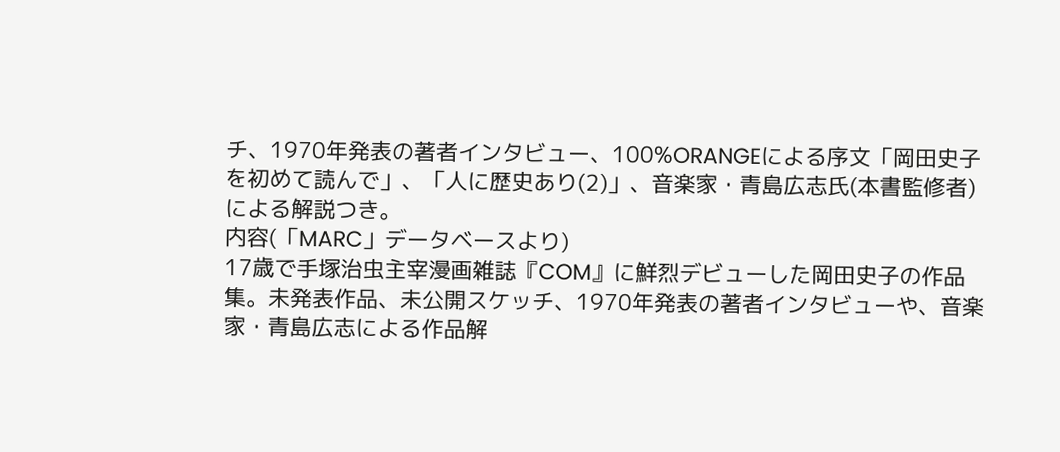チ、1970年発表の著者インタビュー、100%ORANGEによる序文「岡田史子を初めて読んで」、「人に歴史あり(2)」、音楽家・青島広志氏(本書監修者)による解説つき。
内容(「MARC」データベースより)
17歳で手塚治虫主宰漫画雑誌『COM』に鮮烈デビューした岡田史子の作品集。未発表作品、未公開スケッチ、1970年発表の著者インタビューや、音楽家・青島広志による作品解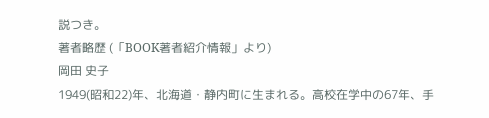説つき。
著者略歴 (「BOOK著者紹介情報」より)
岡田 史子
1949(昭和22)年、北海道・静内町に生まれる。高校在学中の67年、手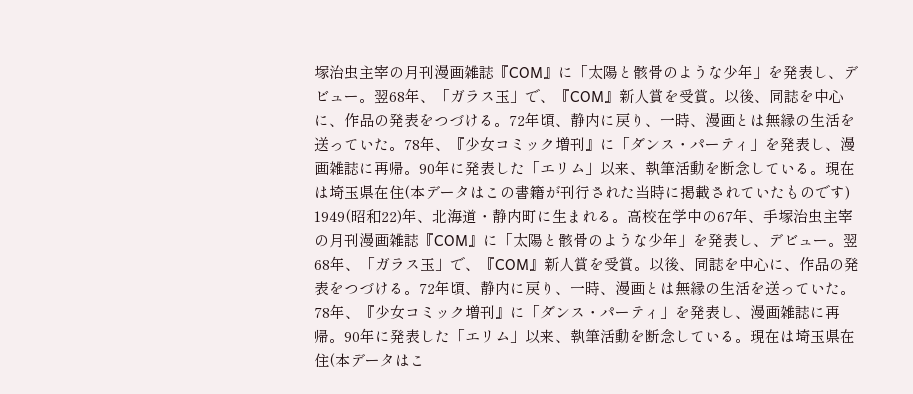塚治虫主宰の月刊漫画雑誌『COM』に「太陽と骸骨のような少年」を発表し、デビュー。翌68年、「ガラス玉」で、『COM』新人賞を受賞。以後、同誌を中心に、作品の発表をつづける。72年頃、静内に戻り、一時、漫画とは無縁の生活を送っていた。78年、『少女コミック増刊』に「ダンス・パーティ」を発表し、漫画雑誌に再帰。90年に発表した「エリム」以来、執筆活動を断念している。現在は埼玉県在住(本データはこの書籍が刊行された当時に掲載されていたものです)
1949(昭和22)年、北海道・静内町に生まれる。高校在学中の67年、手塚治虫主宰の月刊漫画雑誌『COM』に「太陽と骸骨のような少年」を発表し、デビュー。翌68年、「ガラス玉」で、『COM』新人賞を受賞。以後、同誌を中心に、作品の発表をつづける。72年頃、静内に戻り、一時、漫画とは無縁の生活を送っていた。78年、『少女コミック増刊』に「ダンス・パーティ」を発表し、漫画雑誌に再帰。90年に発表した「エリム」以来、執筆活動を断念している。現在は埼玉県在住(本データはこ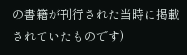の書籍が刊行された当時に掲載されていたものです)